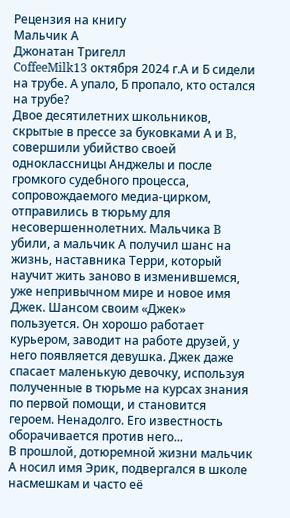Рецензия на книгу
Мальчик А
Джонатан Тригелл
CoffeeMilk13 октября 2024 г.А и Б сидели на трубе. А упало, Б пропало, кто остался на трубе?
Двое десятилетних школьников, скрытые в прессе за буковками А и B, совершили убийство своей одноклассницы Анджелы и после громкого судебного процесса, сопровождаемого медиа-цирком, отправились в тюрьму для несовершеннолетних. Мальчика B убили, а мальчик А получил шанс на жизнь, наставника Терри, который научит жить заново в изменившемся, уже непривычном мире и новое имя Джек. Шансом своим «Джек» пользуется. Он хорошо работает курьером, заводит на работе друзей, у него появляется девушка. Джек даже спасает маленькую девочку, используя полученные в тюрьме на курсах знания по первой помощи, и становится героем. Ненадолго. Его известность оборачивается против него...
В прошлой, дотюремной жизни мальчик А носил имя Эрик, подвергался в школе насмешкам и часто её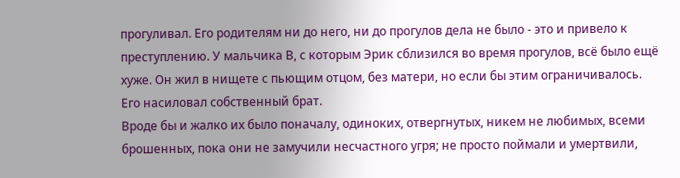прогуливал. Его родителям ни до него, ни до прогулов дела не было - это и привело к преступлению. У мальчика В, с которым Эрик сблизился во время прогулов, всё было ещё хуже. Он жил в нищете с пьющим отцом, без матери, но если бы этим ограничивалось.
Его насиловал собственный брат.
Вроде бы и жалко их было поначалу, одиноких, отвергнутых, никем не любимых, всеми брошенных, пока они не замучили несчастного угря; не просто поймали и умертвили,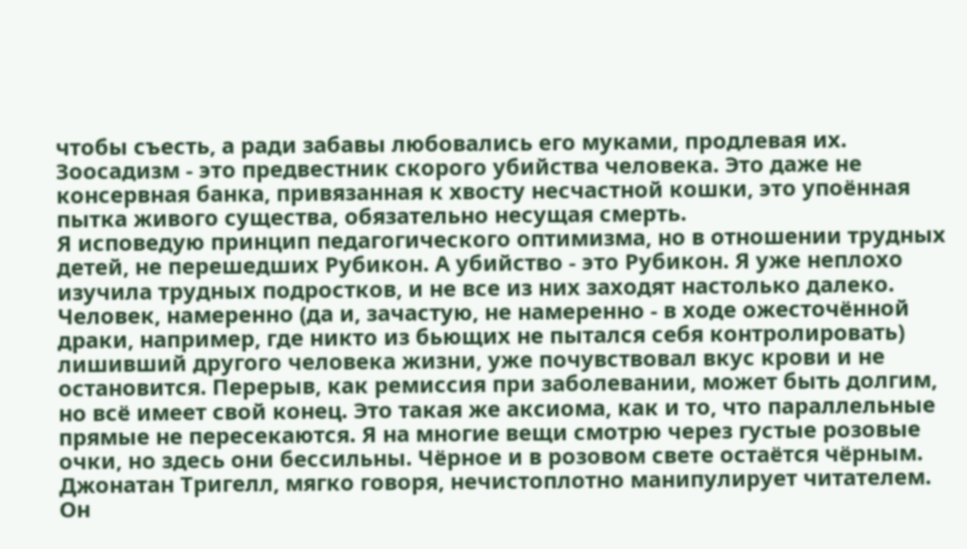чтобы съесть, а ради забавы любовались его муками, продлевая их. Зоосадизм - это предвестник скорого убийства человека. Это даже не консервная банка, привязанная к хвосту несчастной кошки, это упоённая пытка живого существа, обязательно несущая смерть.
Я исповедую принцип педагогического оптимизма, но в отношении трудных детей, не перешедших Рубикон. А убийство - это Рубикон. Я уже неплохо изучила трудных подростков, и не все из них заходят настолько далеко. Человек, намеренно (да и, зачастую, не намеренно - в ходе ожесточённой драки, например, где никто из бьющих не пытался себя контролировать) лишивший другого человека жизни, уже почувствовал вкус крови и не остановится. Перерыв, как ремиссия при заболевании, может быть долгим, но всё имеет свой конец. Это такая же аксиома, как и то, что параллельные прямые не пересекаются. Я на многие вещи смотрю через густые розовые очки, но здесь они бессильны. Чёрное и в розовом свете остаётся чёрным.
Джонатан Тригелл, мягко говоря, нечистоплотно манипулирует читателем. Он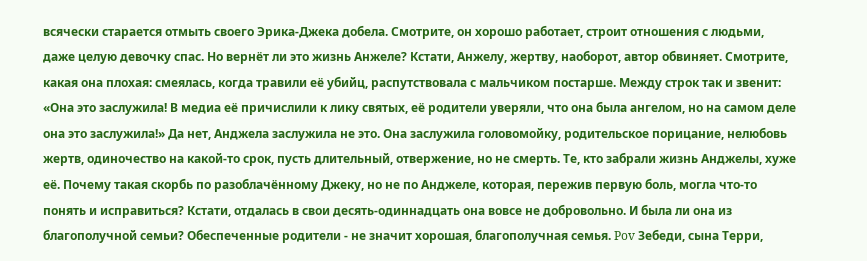всячески старается отмыть своего Эрика-Джека добела. Смотрите, он хорошо работает, строит отношения с людьми, даже целую девочку спас. Но вернёт ли это жизнь Анжеле? Кстати, Анжелу, жертву, наоборот, автор обвиняет. Смотрите, какая она плохая: смеялась, когда травили её убийц, распутствовала с мальчиком постарше. Между строк так и звенит: «Она это заслужила! В медиа её причислили к лику святых, её родители уверяли, что она была ангелом, но на самом деле она это заслужила!» Да нет, Анджела заслужила не это. Она заслужила головомойку, родительское порицание, нелюбовь жертв, одиночество на какой-то срок, пусть длительный, отвержение, но не смерть. Те, кто забрали жизнь Анджелы, хуже её. Почему такая скорбь по разоблачённому Джеку, но не по Анджеле, которая, пережив первую боль, могла что-то понять и исправиться? Кстати, отдалась в свои десять-одиннадцать она вовсе не добровольно. И была ли она из благополучной семьи? Обеспеченные родители - не значит хорошая, благополучная семья. Pov Зебеди, сына Терри,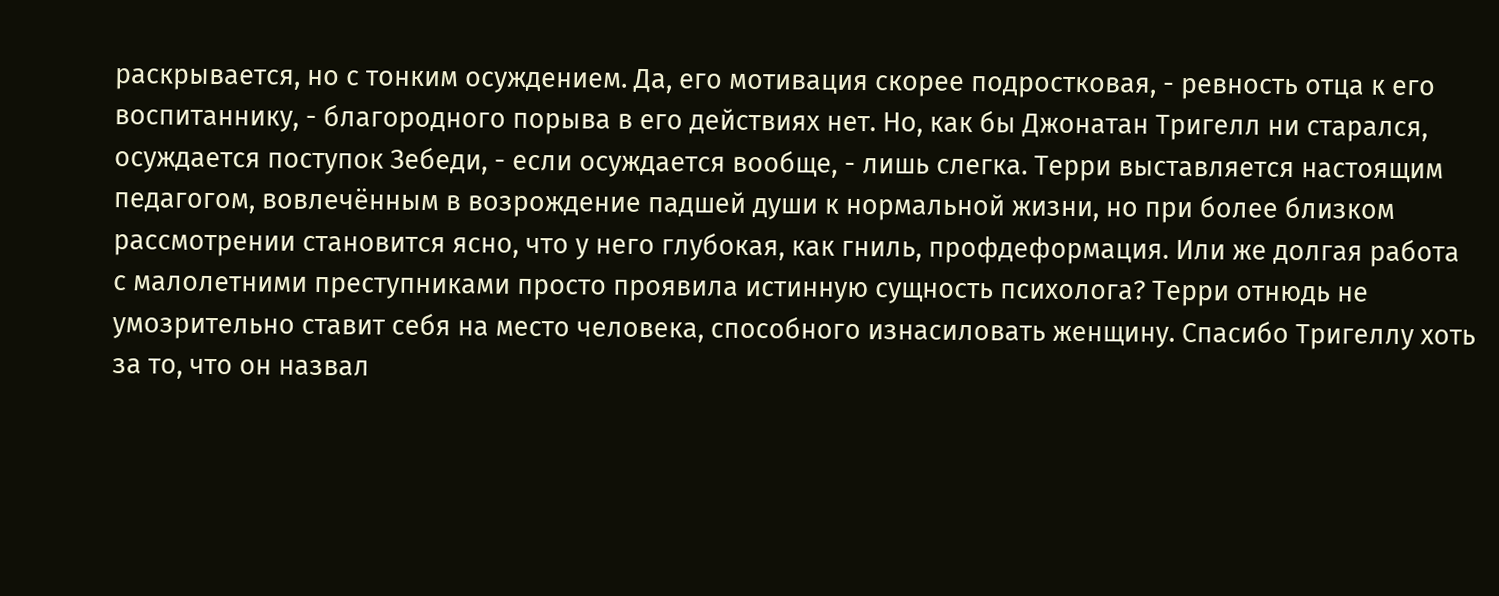раскрывается, но с тонким осуждением. Да, его мотивация скорее подростковая, - ревность отца к его воспитаннику, - благородного порыва в его действиях нет. Но, как бы Джонатан Тригелл ни старался, осуждается поступок Зебеди, - если осуждается вообще, - лишь слегка. Терри выставляется настоящим педагогом, вовлечённым в возрождение падшей души к нормальной жизни, но при более близком рассмотрении становится ясно, что у него глубокая, как гниль, профдеформация. Или же долгая работа с малолетними преступниками просто проявила истинную сущность психолога? Терри отнюдь не умозрительно ставит себя на место человека, способного изнасиловать женщину. Спасибо Тригеллу хоть за то, что он назвал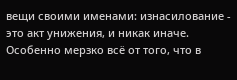вещи своими именами: изнасилование - это акт унижения, и никак иначе.
Особенно мерзко всё от того, что в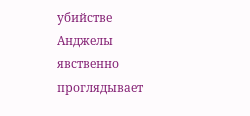убийстве Анджелы явственно проглядывает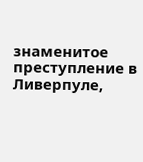знаменитое преступление в Ливерпуле,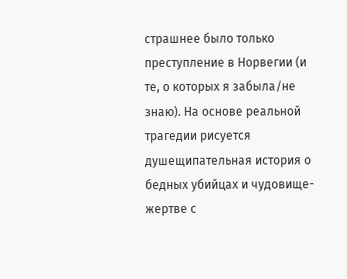страшнее было только преступление в Норвегии (и те, о которых я забыла/не знаю). На основе реальной трагедии рисуется душещипательная история о бедных убийцах и чудовище-жертве с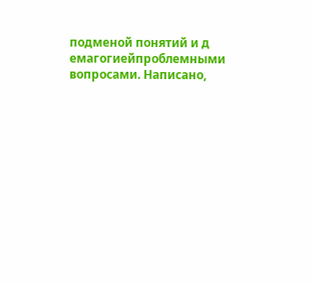подменой понятий и д
емагогиейпроблемными вопросами. Написано,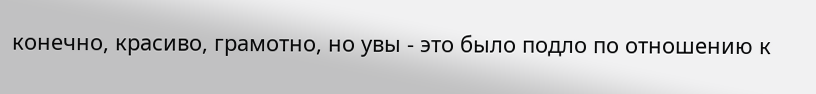конечно, красиво, грамотно, но увы - это было подло по отношению к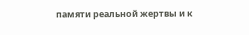памяти реальной жертвы и к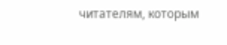читателям, которым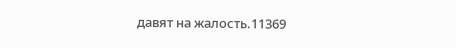давят на жалость.11369